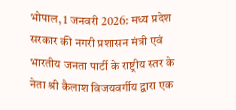भोपाल, 1 जनवरी 2026: मध्य प्रदेश सरकार की नगरी प्रशासन मंत्री एवं भारतीय जनता पार्टी के राष्ट्रीय स्तर के नेता श्री कैलाश विजयवर्गीय द्वारा एक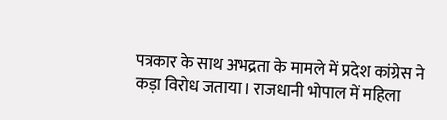पत्रकार के साथ अभद्रता के मामले में प्रदेश कांग्रेस ने कड़ा विरोध जताया। राजधानी भोपाल में महिला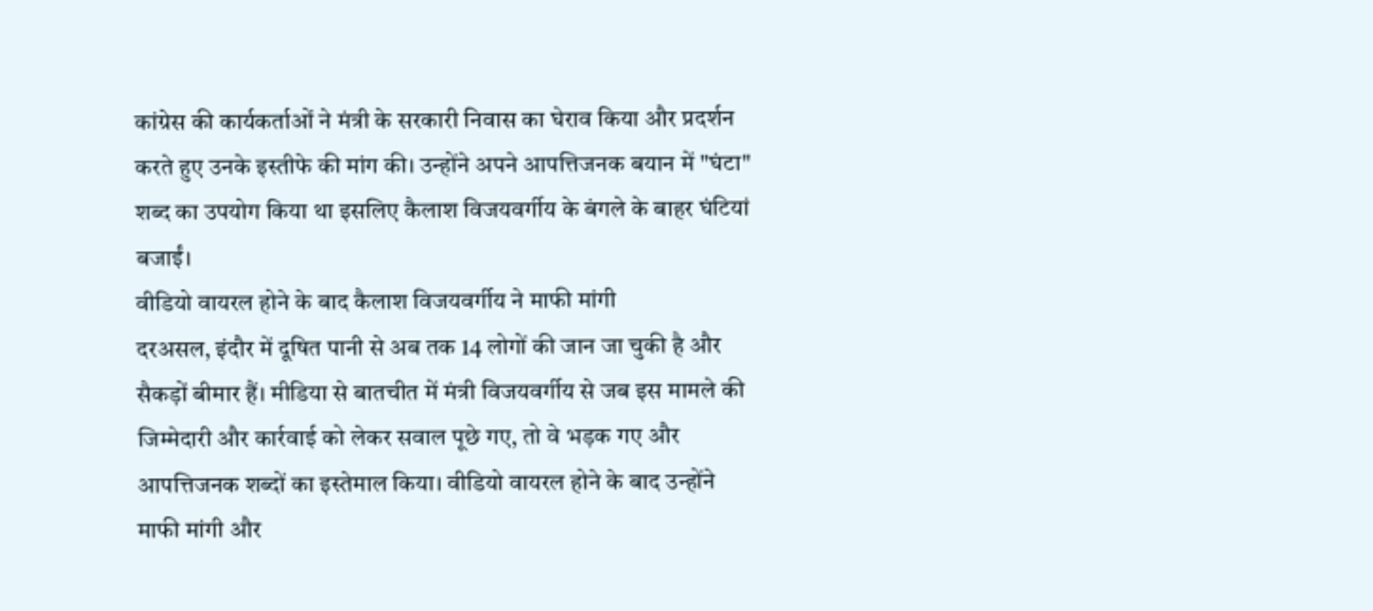कांग्रेस की कार्यकर्ताओं ने मंत्री के सरकारी निवास का घेराव किया और प्रदर्शन करते हुए उनके इस्तीफे की मांग की। उन्होंने अपने आपत्तिजनक बयान में "घंटा" शब्द का उपयोग किया था इसलिए कैलाश विजयवर्गीय के बंगले के बाहर घंटियां बजाईं।
वीडियो वायरल होने के बाद कैलाश विजयवर्गीय ने माफी मांगी
दरअसल, इंदौर में दूषित पानी से अब तक 14 लोगों की जान जा चुकी है और सैकड़ों बीमार हैं। मीडिया से बातचीत में मंत्री विजयवर्गीय से जब इस मामले की जिम्मेदारी और कार्रवाई को लेकर सवाल पूछे गए, तो वे भड़क गए और आपत्तिजनक शब्दों का इस्तेमाल किया। वीडियो वायरल होने के बाद उन्होंने माफी मांगी और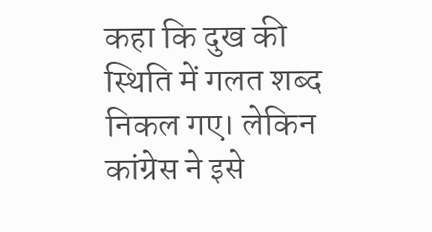कहा कि दुख की स्थिति में गलत शब्द निकल गए। लेकिन कांग्रेस ने इसे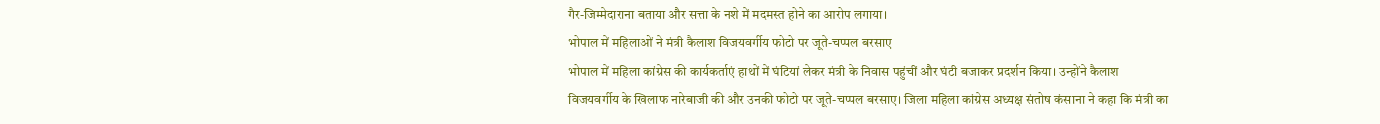गैर-जिम्मेदाराना बताया और सत्ता के नशे में मदमस्त होने का आरोप लगाया।
भोपाल में महिलाओं ने मंत्री कैलाश विजयवर्गीय फोटो पर जूते-चप्पल बरसाए
भोपाल में महिला कांग्रेस की कार्यकर्ताएं हाथों में घंटियां लेकर मंत्री के निवास पहुंचीं और घंटी बजाकर प्रदर्शन किया। उन्होंने कैलाश विजयवर्गीय के खिलाफ नारेबाजी की और उनकी फोटो पर जूते-चप्पल बरसाए। जिला महिला कांग्रेस अध्यक्ष संतोष कंसाना ने कहा कि मंत्री का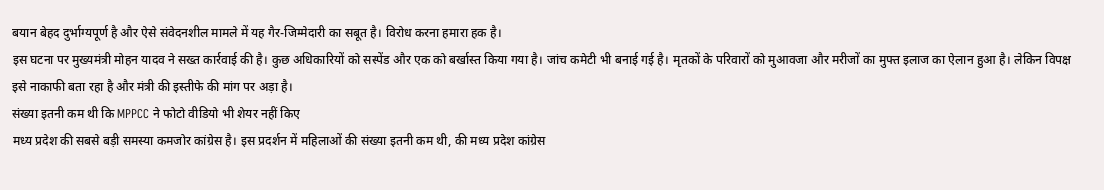बयान बेहद दुर्भाग्यपूर्ण है और ऐसे संवेदनशील मामले में यह गैर-जिम्मेदारी का सबूत है। विरोध करना हमारा हक है।
इस घटना पर मुख्यमंत्री मोहन यादव ने सख्त कार्रवाई की है। कुछ अधिकारियों को सस्पेंड और एक को बर्खास्त किया गया है। जांच कमेटी भी बनाई गई है। मृतकों के परिवारों को मुआवजा और मरीजों का मुफ्त इलाज का ऐलान हुआ है। लेकिन विपक्ष इसे नाकाफी बता रहा है और मंत्री की इस्तीफे की मांग पर अड़ा है।
संख्या इतनी कम थी कि MPPCC ने फोटो वीडियो भी शेयर नहीं किए
मध्य प्रदेश की सबसे बड़ी समस्या कमजोर कांग्रेस है। इस प्रदर्शन में महिलाओं की संख्या इतनी कम थी, की मध्य प्रदेश कांग्रेस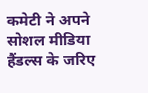कमेटी ने अपने सोशल मीडिया हैंडल्स के जरिए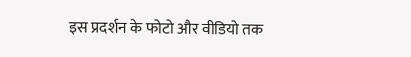इस प्रदर्शन के फोटो और वीडियो तक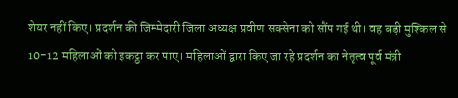शेयर नहीं किए। प्रदर्शन की जिम्मेदारी जिला अध्यक्ष प्रवीण सक्सेना को सौंप गई थी। वह बड़ी मुश्किल से 10-12 महिलाओं को इकट्ठा कर पाए। महिलाओं द्वारा किए जा रहे प्रदर्शन का नेतृत्व पूर्व मंत्री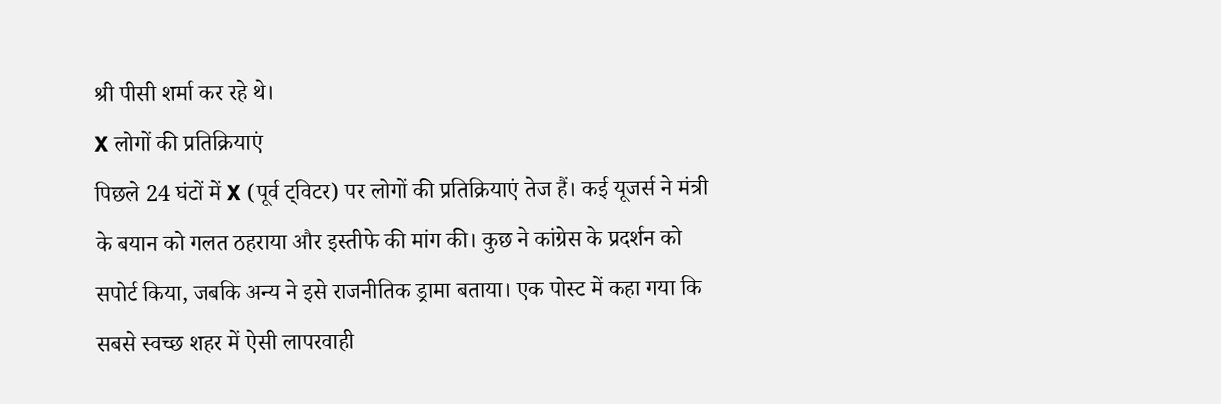श्री पीसी शर्मा कर रहे थे।
X लोगों की प्रतिक्रियाएं
पिछले 24 घंटों में X (पूर्व ट्विटर) पर लोगों की प्रतिक्रियाएं तेज हैं। कई यूजर्स ने मंत्री के बयान को गलत ठहराया और इस्तीफे की मांग की। कुछ ने कांग्रेस के प्रदर्शन को सपोर्ट किया, जबकि अन्य ने इसे राजनीतिक ड्रामा बताया। एक पोस्ट में कहा गया कि सबसे स्वच्छ शहर में ऐसी लापरवाही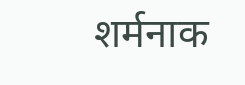शर्मनाक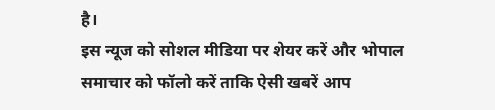है।
इस न्यूज को सोशल मीडिया पर शेयर करें और भोपाल समाचार को फॉलो करें ताकि ऐसी खबरें आप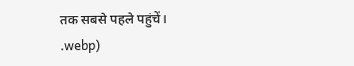तक सबसे पहले पहुंचें।
.webp)